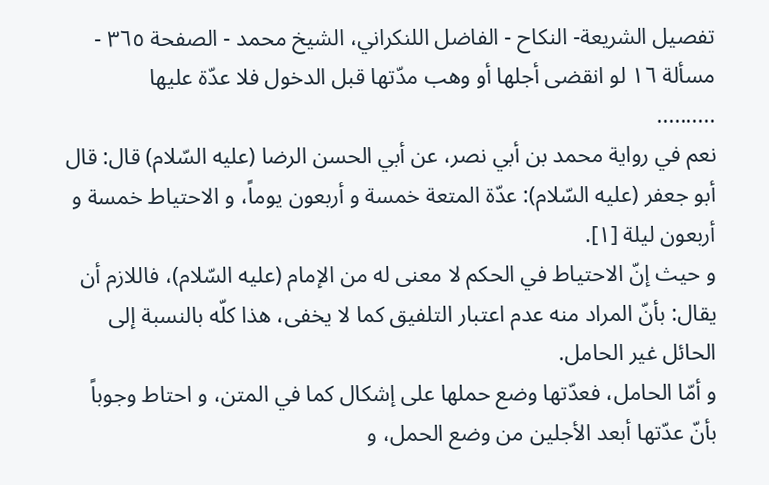تفصيل الشريعة- النكاح - الفاضل اللنكراني، الشيخ محمد - الصفحة ٣٦٥ - مسألة ١٦ لو انقضى أجلها أو وهب مدّتها قبل الدخول فلا عدّة عليها
..........
نعم في رواية محمد بن أبي نصر، عن أبي الحسن الرضا (عليه السّلام) قال: قال أبو جعفر (عليه السّلام): عدّة المتعة خمسة و أربعون يوماً، و الاحتياط خمسة و أربعون ليلة [١].
و حيث إنّ الاحتياط في الحكم لا معنى له من الإمام (عليه السّلام)، فاللازم أن يقال: بأنّ المراد منه عدم اعتبار التلفيق كما لا يخفى، هذا كلّه بالنسبة إلى الحائل غير الحامل.
و أمّا الحامل، فعدّتها وضع حملها على إشكال كما في المتن، و احتاط وجوباً بأنّ عدّتها أبعد الأجلين من وضع الحمل، و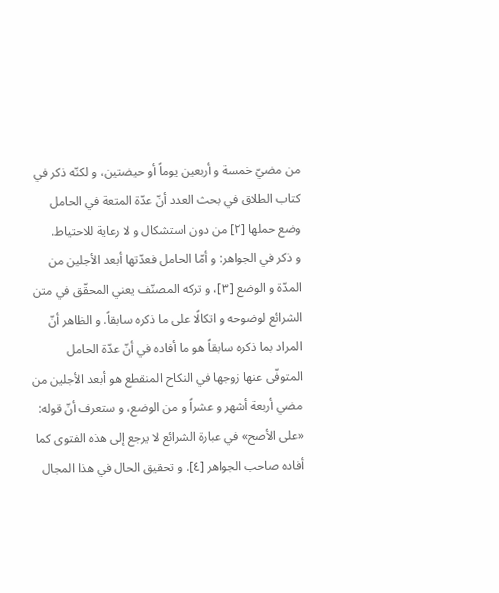من مضيّ خمسة و أربعين يوماً أو حيضتين، و لكنّه ذكر في كتاب الطلاق في بحث العدد أنّ عدّة المتعة في الحامل وضع حملها [٢] من دون استشكال و لا رعاية للاحتياط.
و ذكر في الجواهر: و أمّا الحامل فعدّتها أبعد الأجلين من المدّة و الوضع [٣]، و تركه المصنّف يعني المحقّق في متن الشرائع لوضوحه و اتكالًا على ما ذكره سابقاً. و الظاهر أنّ المراد بما ذكره سابقاً هو ما أفاده في أنّ عدّة الحامل المتوفّى عنها زوجها في النكاح المنقطع هو أبعد الأجلين من مضي أربعة أشهر و عشراً و من الوضع، و ستعرف أنّ قوله: «على الأصح» في عبارة الشرائع لا يرجع إلى هذه الفتوى كما أفاده صاحب الجواهر [٤]. و تحقيق الحال في هذا المجال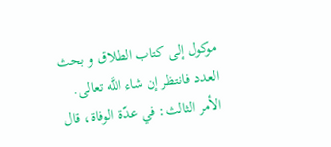موكول إلى كتاب الطلاق و بحث العدد فانتظر إن شاء اللَّه تعالى.
الأمر الثالث: في عدّة الوفاة، قال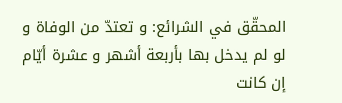المحقّق في الشرائع: و تعتدّ من الوفاة و لو لم يدخل بها بأربعة أشهر و عشرة أيّام إن كانت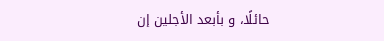حائلًا، و بأبعد الأجلين إن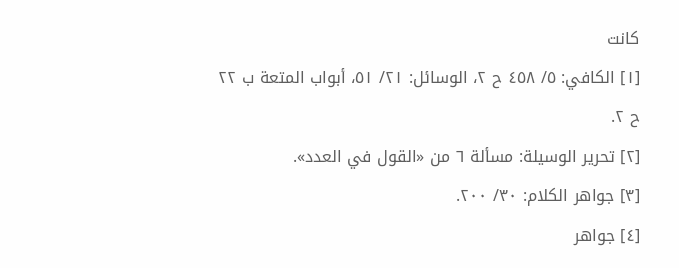كانت
[١] الكافي: ٥/ ٤٥٨ ح ٢، الوسائل: ٢١/ ٥١، أبواب المتعة ب ٢٢ ح ٢.
[٢] تحرير الوسيلة: مسألة ٦ من «القول في العدد».
[٣] جواهر الكلام: ٣٠/ ٢٠٠.
[٤] جواهر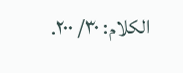الكلام: ٣٠/ ٢٠٠.